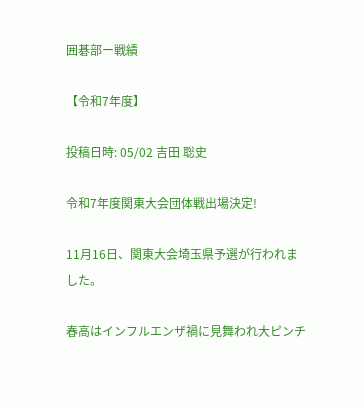囲碁部ー戦績

【令和7年度】

投稿日時: 05/02 吉田 聡史

令和7年度関東大会団体戦出場決定!

11月16日、関東大会埼玉県予選が行われました。

春高はインフルエンザ禍に見舞われ大ピンチ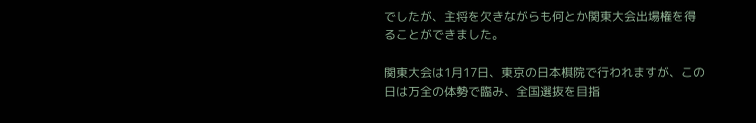でしたが、主将を欠きながらも何とか関東大会出場権を得ることができました。

関東大会は1月17日、東京の日本棋院で行われますが、この日は万全の体勢で臨み、全国選抜を目指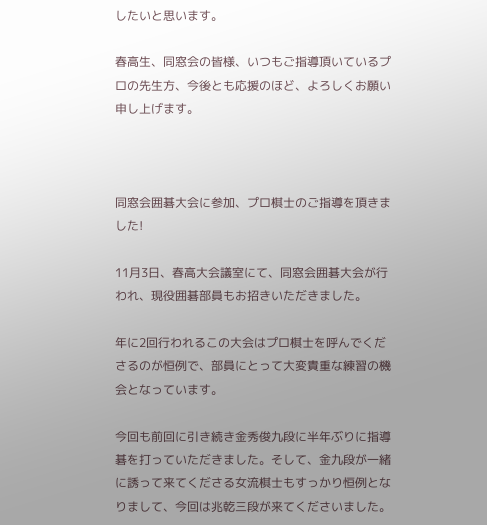したいと思います。

春高生、同窓会の皆様、いつもご指導頂いているプロの先生方、今後とも応援のほど、よろしくお願い申し上げます。



同窓会囲碁大会に参加、プロ棋士のご指導を頂きました!

11月3日、春高大会議室にて、同窓会囲碁大会が行われ、現役囲碁部員もお招きいただきました。

年に2回行われるこの大会はプロ棋士を呼んでくださるのが恒例で、部員にとって大変貴重な練習の機会となっています。

今回も前回に引き続き金秀俊九段に半年ぶりに指導碁を打っていただきました。そして、金九段が一緒に誘って来てくださる女流棋士もすっかり恒例となりまして、今回は兆乾三段が来てくださいました。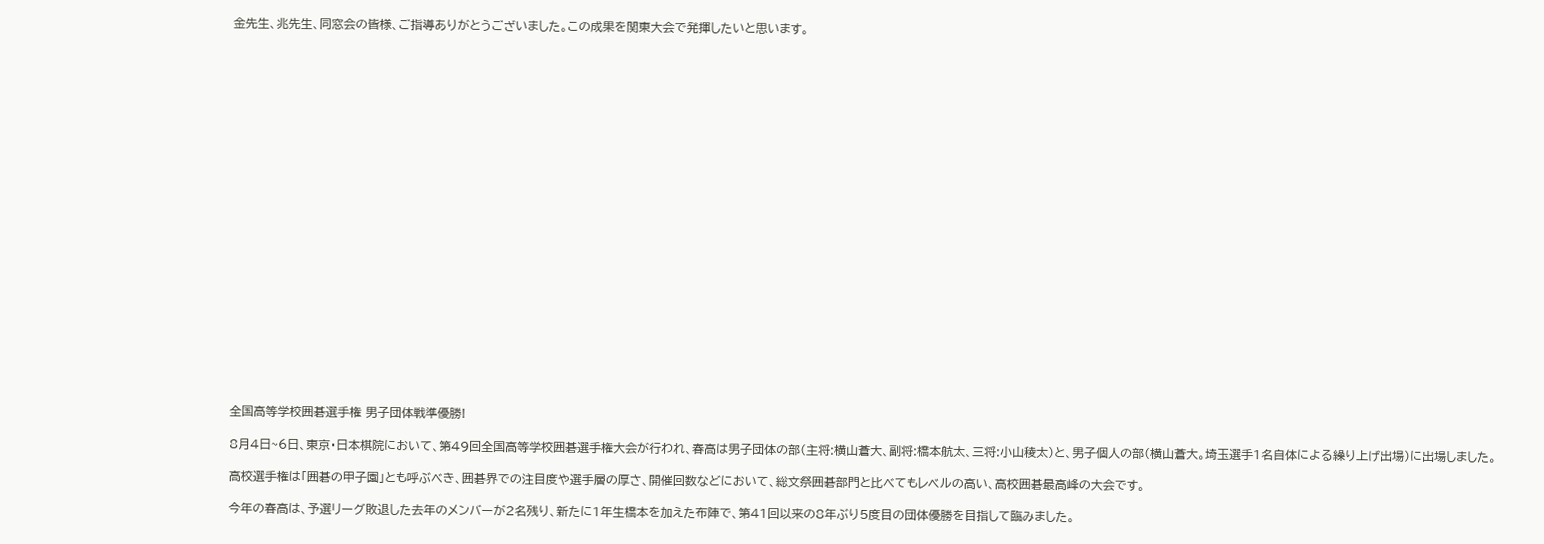金先生、兆先生、同窓会の皆様、ご指導ありがとうございました。この成果を関東大会で発揮したいと思います。























全国高等学校囲碁選手権 男子団体戦準優勝!

8月4日~6日、東京・日本棋院において、第49回全国高等学校囲碁選手権大会が行われ、春高は男子団体の部(主将:横山蒼大、副将:橋本航太、三将:小山稜太)と、男子個人の部(横山蒼大。埼玉選手1名自体による繰り上げ出場)に出場しました。

高校選手権は「囲碁の甲子園」とも呼ぶべき、囲碁界での注目度や選手層の厚さ、開催回数などにおいて、総文祭囲碁部門と比べてもレベルの高い、高校囲碁最高峰の大会です。

今年の春高は、予選リーグ敗退した去年のメンバーが2名残り、新たに1年生橋本を加えた布陣で、第41回以来の8年ぶり5度目の団体優勝を目指して臨みました。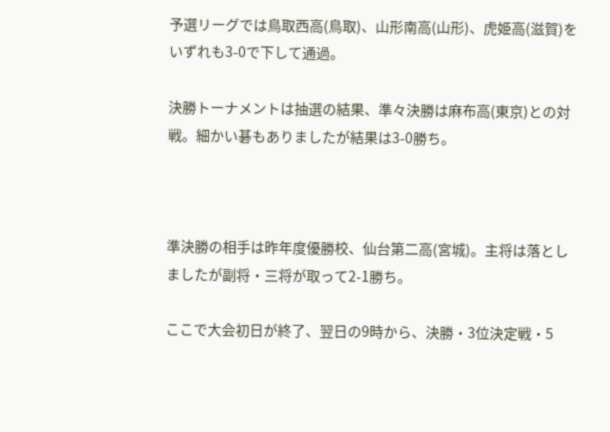予選リーグでは鳥取西高(鳥取)、山形南高(山形)、虎姫高(滋賀)をいずれも3-0で下して通過。

決勝トーナメントは抽選の結果、準々決勝は麻布高(東京)との対戦。細かい碁もありましたが結果は3-0勝ち。



準決勝の相手は昨年度優勝校、仙台第二高(宮城)。主将は落としましたが副将・三将が取って2-1勝ち。

ここで大会初日が終了、翌日の9時から、決勝・3位決定戦・5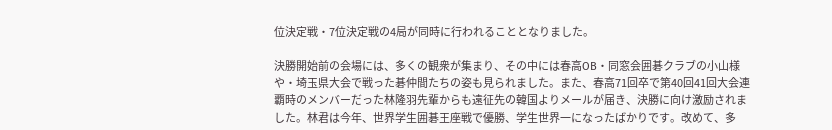位決定戦・7位決定戦の4局が同時に行われることとなりました。

決勝開始前の会場には、多くの観衆が集まり、その中には春高OB・同窓会囲碁クラブの小山様や・埼玉県大会で戦った碁仲間たちの姿も見られました。また、春高71回卒で第40回41回大会連覇時のメンバーだった林隆羽先輩からも遠征先の韓国よりメールが届き、決勝に向け激励されました。林君は今年、世界学生囲碁王座戦で優勝、学生世界一になったばかりです。改めて、多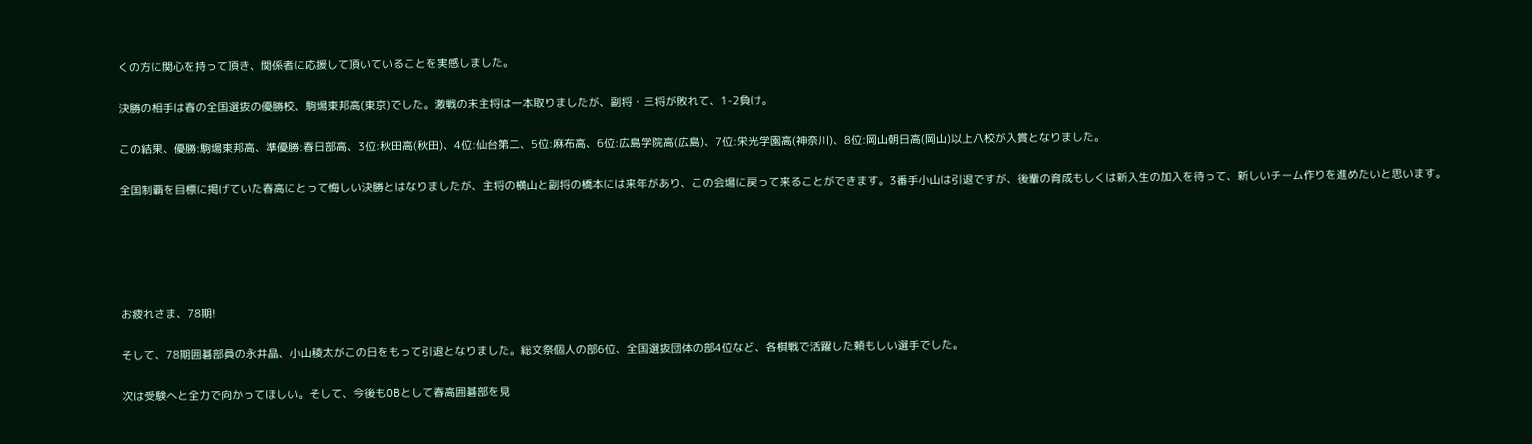くの方に関心を持って頂き、関係者に応援して頂いていることを実感しました。

決勝の相手は春の全国選抜の優勝校、駒場東邦高(東京)でした。激戦の末主将は一本取りましたが、副将・三将が敗れて、1-2負け。

この結果、優勝:駒場東邦高、準優勝:春日部高、3位:秋田高(秋田)、4位:仙台第二、5位:麻布高、6位:広島学院高(広島)、7位:栄光学園高(神奈川)、8位:岡山朝日高(岡山)以上八校が入賞となりました。

全国制覇を目標に掲げていた春高にとって悔しい決勝とはなりましたが、主将の横山と副将の橋本には来年があり、この会場に戻って来ることができます。3番手小山は引退ですが、後輩の育成もしくは新入生の加入を待って、新しいチーム作りを進めたいと思います。





お疲れさま、78期!

そして、78期囲碁部員の永井晶、小山稜太がこの日をもって引退となりました。総文祭個人の部6位、全国選抜団体の部4位など、各棋戦で活躍した頼もしい選手でした。

次は受験へと全力で向かってほしい。そして、今後もOBとして春高囲碁部を見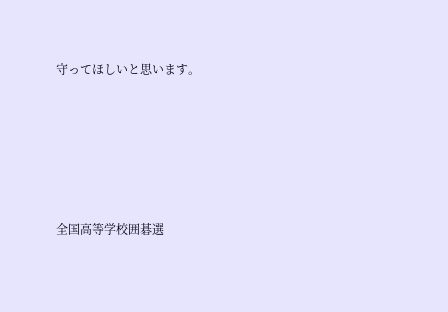守ってほしいと思います。





全国高等学校囲碁選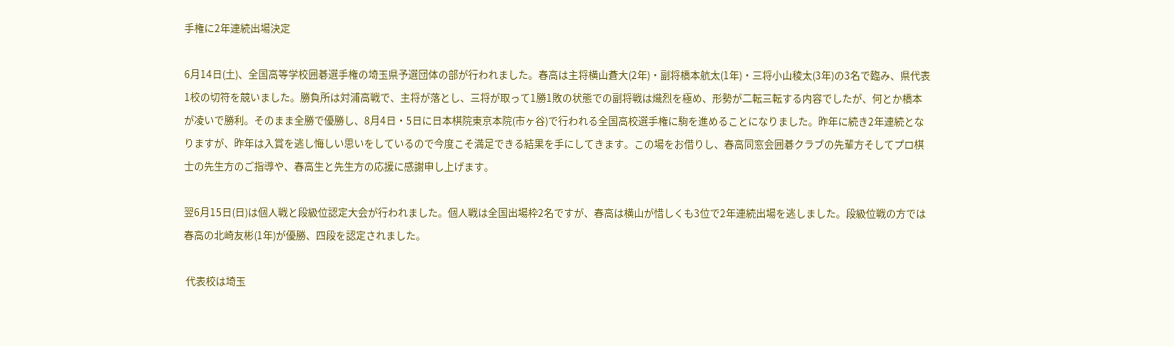手権に2年連続出場決定

6月14日(土)、全国高等学校囲碁選手権の埼玉県予選団体の部が行われました。春高は主将横山蒼大(2年)・副将橋本航太(1年)・三将小山稜太(3年)の3名で臨み、県代表1校の切符を競いました。勝負所は対浦高戦で、主将が落とし、三将が取って1勝1敗の状態での副将戦は熾烈を極め、形勢が二転三転する内容でしたが、何とか橋本が凌いで勝利。そのまま全勝で優勝し、8月4日・5日に日本棋院東京本院(市ヶ谷)で行われる全国高校選手権に駒を進めることになりました。昨年に続き2年連続となりますが、昨年は入賞を逃し悔しい思いをしているので今度こそ満足できる結果を手にしてきます。この場をお借りし、春高同窓会囲碁クラブの先輩方そしてプロ棋士の先生方のご指導や、春高生と先生方の応援に感謝申し上げます。

翌6月15日(日)は個人戦と段級位認定大会が行われました。個人戦は全国出場枠2名ですが、春高は横山が惜しくも3位で2年連続出場を逃しました。段級位戦の方では春高の北崎友彬(1年)が優勝、四段を認定されました。

 代表校は埼玉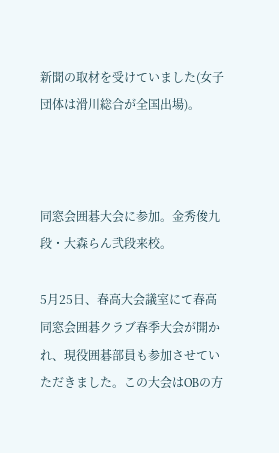新聞の取材を受けていました(女子団体は滑川総合が全国出場)。



同窓会囲碁大会に参加。金秀俊九段・大森らん弐段来校。

5月25日、春高大会議室にて春高同窓会囲碁クラブ春季大会が開かれ、現役囲碁部員も参加させていただきました。この大会はOBの方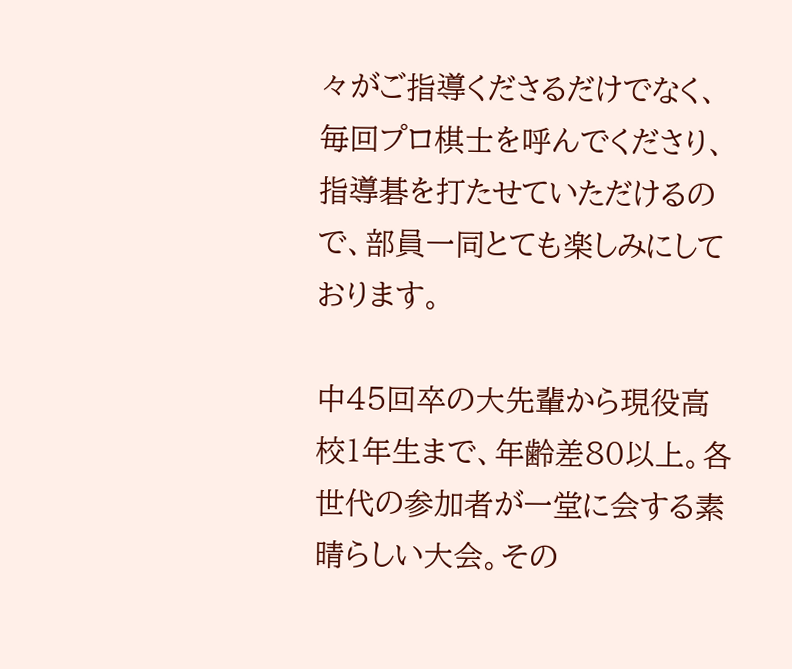々がご指導くださるだけでなく、毎回プロ棋士を呼んでくださり、指導碁を打たせていただけるので、部員一同とても楽しみにしております。

中45回卒の大先輩から現役高校1年生まで、年齢差80以上。各世代の参加者が一堂に会する素晴らしい大会。その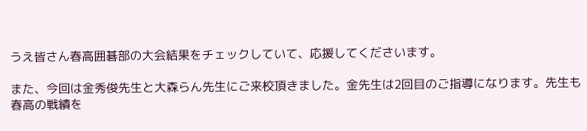うえ皆さん春高囲碁部の大会結果をチェックしていて、応援してくださいます。

また、今回は金秀俊先生と大森らん先生にご来校頂きました。金先生は2回目のご指導になります。先生も春高の戦績を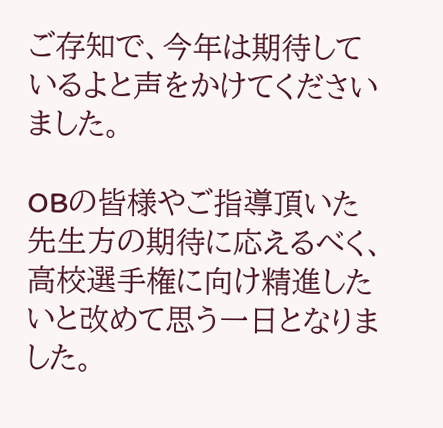ご存知で、今年は期待しているよと声をかけてくださいました。

OBの皆様やご指導頂いた先生方の期待に応えるべく、高校選手権に向け精進したいと改めて思う一日となりました。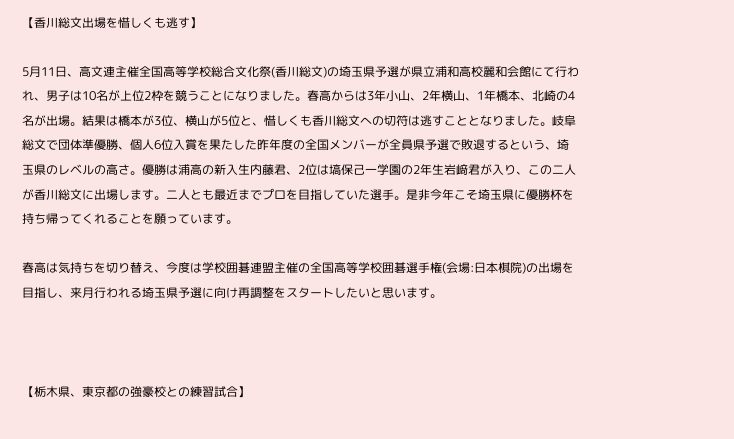【香川総文出場を惜しくも逃す】

5月11日、高文連主催全国高等学校総合文化祭(香川総文)の埼玉県予選が県立浦和高校麗和会館にて行われ、男子は10名が上位2枠を競うことになりました。春高からは3年小山、2年横山、1年橋本、北崎の4名が出場。結果は橋本が3位、横山が5位と、惜しくも香川総文への切符は逃すこととなりました。岐阜総文で団体準優勝、個人6位入賞を果たした昨年度の全国メンバーが全員県予選で敗退するという、埼玉県のレベルの高さ。優勝は浦高の新入生内藤君、2位は塙保己一学園の2年生岩﨑君が入り、この二人が香川総文に出場します。二人とも最近までプロを目指していた選手。是非今年こそ埼玉県に優勝杯を持ち帰ってくれることを願っています。

春高は気持ちを切り替え、今度は学校囲碁連盟主催の全国高等学校囲碁選手権(会場:日本棋院)の出場を目指し、来月行われる埼玉県予選に向け再調整をスタートしたいと思います。



【栃木県、東京都の強豪校との練習試合】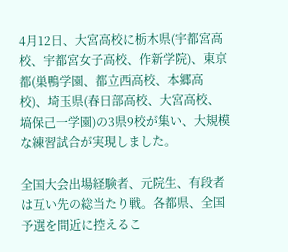4月12日、大宮高校に栃木県(宇都宮高校、宇都宮女子高校、作新学院)、東京都(巣鴨学園、都立西高校、本郷高校)、埼玉県(春日部高校、大宮高校、塙保己一学園)の3県9校が集い、大規模な練習試合が実現しました。

全国大会出場経験者、元院生、有段者は互い先の総当たり戦。各都県、全国予選を間近に控えるこ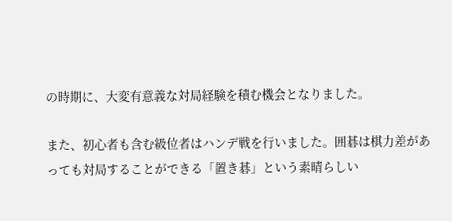の時期に、大変有意義な対局経験を積む機会となりました。

また、初心者も含む級位者はハンデ戦を行いました。囲碁は棋力差があっても対局することができる「置き碁」という素晴らしい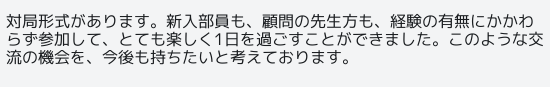対局形式があります。新入部員も、顧問の先生方も、経験の有無にかかわらず参加して、とても楽しく1日を過ごすことができました。このような交流の機会を、今後も持ちたいと考えております。